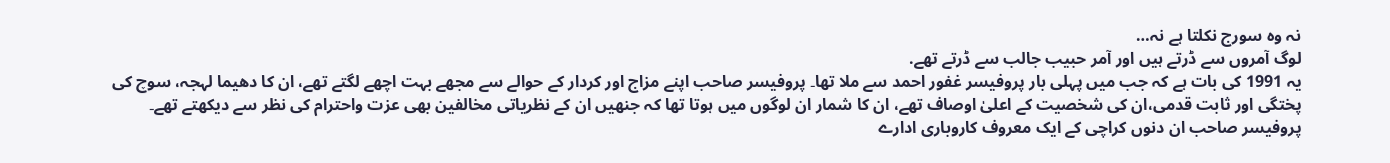نہ وہ سورج نکلتا ہے نہ…
لوگ آمروں سے ڈرتے ہیں اور آمر حبیب جالب سے ڈرتے تھے.
یہ 1991 کی بات ہے کہ جب میں پہلی بار پروفیسر غفور احمد سے ملا تھا۔ پروفیسر صاحب اپنے مزاج اور کردار کے حوالے سے مجھے بہت اچھے لگتے تھے، ان کا دھیما لہجہ، سوچ کی پختگی اور ثابت قدمی،ان کی شخصیت کے اعلیٰ اوصاف تھے، ان کا شمار ان لوگوں میں ہوتا تھا کہ جنھیں ان کے نظریاتی مخالفین بھی عزت واحترام کی نظر سے دیکھتے تھے۔
پروفیسر صاحب ان دنوں کراچی کے ایک معروف کاروباری ادارے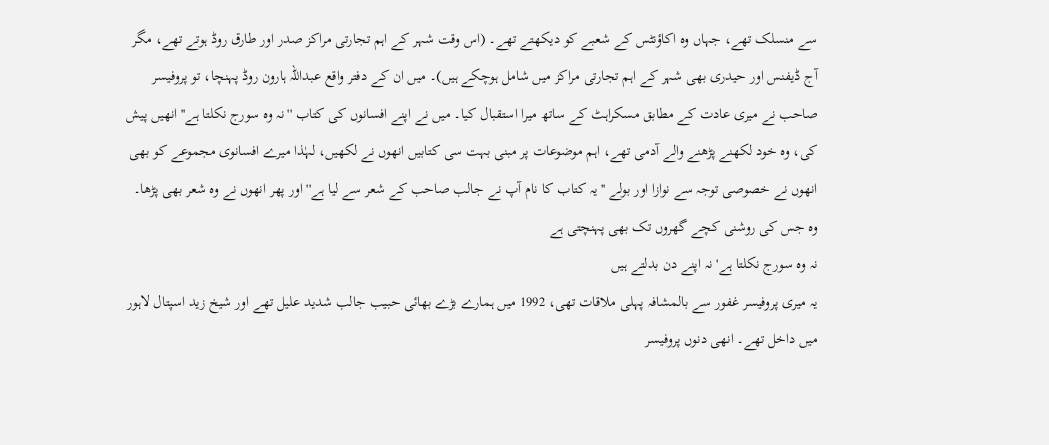سے منسلک تھے، جہاں وہ اکاؤنٹس کے شعبے کو دیکھتے تھے۔ (اس وقت شہر کے اہم تجارتی مراکز صدر اور طارق روڈ ہوتے تھے، مگر آج ڈیفنس اور حیدری بھی شہر کے اہم تجارتی مراکز میں شامل ہوچکے ہیں)۔ میں ان کے دفتر واقع عبداللہ ہارون روڈ پہنچا، تو پروفیسر صاحب نے میری عادت کے مطابق مسکراہٹ کے ساتھ میرا استقبال کیا۔ میں نے اپنے افسانوں کی کتاب ''نہ وہ سورج نکلتا ہے'' انھیں پیش کی، وہ خود لکھنے پڑھنے والے آدمی تھے، اہم موضوعات پر مبنی بہت سی کتابیں انھوں نے لکھیں، لہٰذا میرے افسانوی مجموعے کو بھی انھوں نے خصوصی توجہ سے نوازا اور بولے ''یہ کتاب کا نام آپ نے جالب صاحب کے شعر سے لیا ہے'' اور پھر انھوں نے وہ شعر بھی پڑھا۔
وہ جس کی روشنی کچے گھروں تک بھی پہنچتی ہے
نہ وہ سورج نکلتا ہے' نہ اپنے دن بدلتے ہیں
یہ میری پروفیسر غفور سے بالمشافہ پہلی ملاقات تھی، 1992 میں ہمارے بڑے بھائی حبیب جالب شدید علیل تھے اور شیخ زید اسپتال لاہور میں داخل تھے۔ انھی دنوں پروفیسر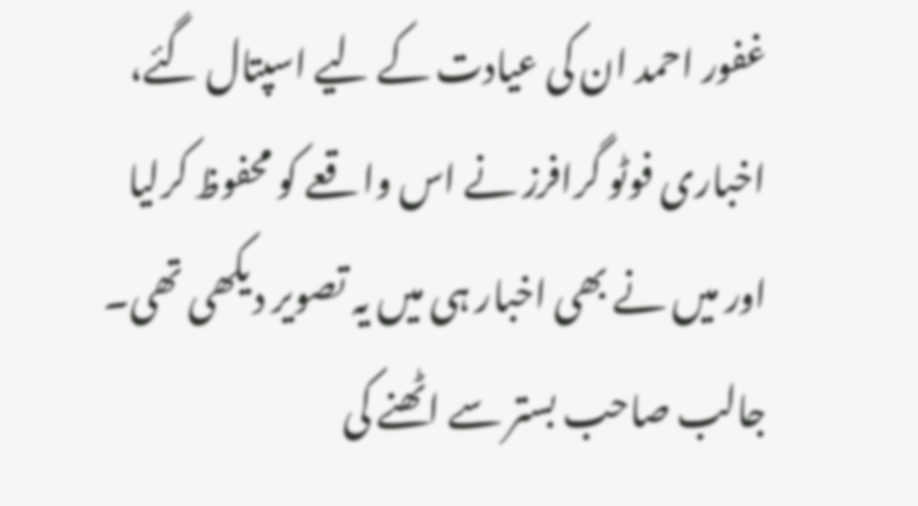غفور احمد ان کی عیادت کے لیے اسپتال گئے، اخباری فوٹو گرافرز نے اس واقعے کو محفوظ کرلیا اور میں نے بھی اخبار ہی میں یہ تصویر دیکھی تھی۔ جالب صاحب بستر سے اٹھنے کی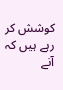کوشش کر رہے ہیں کہ آنے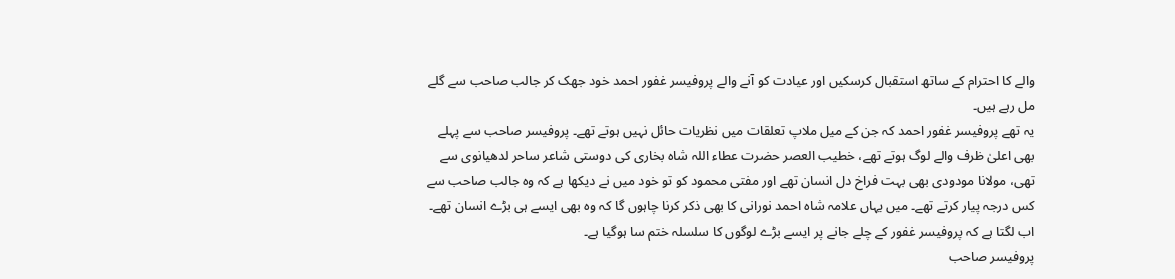والے کا احترام کے ساتھ استقبال کرسکیں اور عیادت کو آنے والے پروفیسر غفور احمد خود جھک کر جالب صاحب سے گلے مل رہے ہیں۔
یہ تھے پروفیسر غفور احمد کہ جن کے میل ملاپ تعلقات میں نظریات حائل نہیں ہوتے تھے۔ پروفیسر صاحب سے پہلے بھی اعلیٰ ظرف والے لوگ ہوتے تھے، خطیب العصر حضرت عطاء اللہ شاہ بخاری کی دوستی شاعر ساحر لدھیانوی سے تھی، مولانا مودودی بھی بہت فراخ دل انسان تھے اور مفتی محمود کو تو خود میں نے دیکھا ہے کہ وہ جالب صاحب سے کس درجہ پیار کرتے تھے۔ میں یہاں علامہ شاہ احمد نورانی کا بھی ذکر کرنا چاہوں گا کہ وہ بھی ایسے ہی بڑے انسان تھے۔ اب لگتا ہے کہ پروفیسر غفور کے چلے جانے پر ایسے بڑے لوگوں کا سلسلہ ختم سا ہوگیا ہے۔
پروفیسر صاحب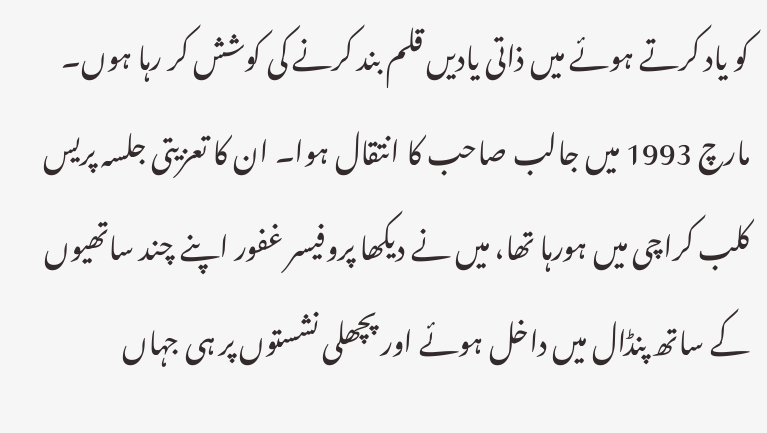کو یاد کرتے ہوئے میں ذاتی یادیں قلم بند کرنے کی کوشش کر رہا ہوں۔ مارچ 1993 میں جالب صاحب کا انتقال ہوا۔ ان کا تعزیتی جلسہ پریس کلب کراچی میں ہورہا تھا، میں نے دیکھا پروفیسر غفور اپنے چند ساتھیوں کے ساتھ پنڈال میں داخل ہوئے اور پچھلی نشستوں پر ہی جہاں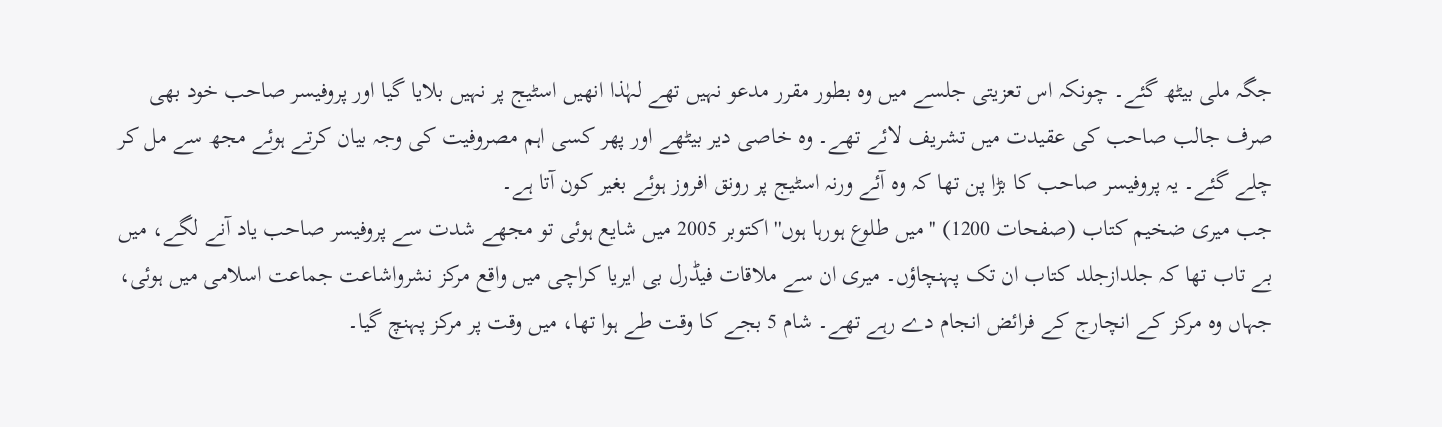جگہ ملی بیٹھ گئے۔ چونکہ اس تعزیتی جلسے میں وہ بطور مقرر مدعو نہیں تھے لہٰذا انھیں اسٹیج پر نہیں بلایا گیا اور پروفیسر صاحب خود بھی صرف جالب صاحب کی عقیدت میں تشریف لائے تھے۔ وہ خاصی دیر بیٹھے اور پھر کسی اہم مصروفیت کی وجہ بیان کرتے ہوئے مجھ سے مل کر چلے گئے۔ یہ پروفیسر صاحب کا بڑا پن تھا کہ وہ آئے ورنہ اسٹیج پر رونق افروز ہوئے بغیر کون آتا ہے۔
جب میری ضخیم کتاب (صفحات 1200) ''میں طلوع ہورہا ہوں'' اکتوبر 2005 میں شایع ہوئی تو مجھے شدت سے پروفیسر صاحب یاد آنے لگے، میں بے تاب تھا کہ جلدازجلد کتاب ان تک پہنچاؤں۔ میری ان سے ملاقات فیڈرل بی ایریا کراچی میں واقع مرکز نشرواشاعت جماعت اسلامی میں ہوئی، جہاں وہ مرکز کے انچارج کے فرائض انجام دے رہے تھے۔ شام 5 بجے کا وقت طے ہوا تھا، میں وقت پر مرکز پہنچ گیا۔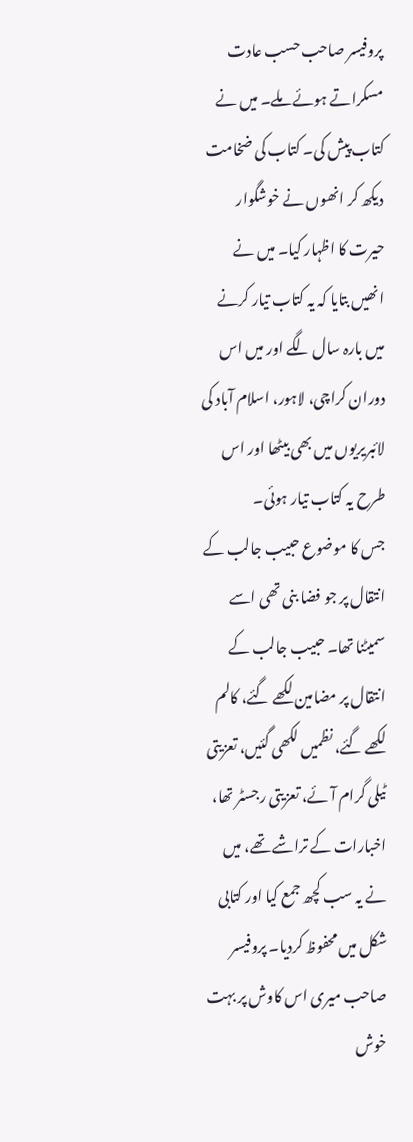پروفیسر صاحب حسب عادت مسکراتے ہوئے ملے۔ میں نے کتاب پیش کی۔ کتاب کی ضخامت دیکھ کر انھوں نے خوشگوار حیرت کا اظہار کیا۔ میں نے انھیں بتایا کہ یہ کتاب تیار کرنے میں بارہ سال لگے اور میں اس دوران کراچی، لاہور، اسلام آباد کی لائبریریوں میں بھی بیٹھا اور اس طرح یہ کتاب تیار ہوئی۔
جس کا موضوع حبیب جالب کے انتقال پر جو فضا بنی تھی اسے سمیٹنا تھا۔ حبیب جالب کے انتقال پر مضامین لکھے گئے، کالم لکھے گئے، نظمیں لکھی گئیں، تعزیتی ٹیلی گرام آئے، تعزیتی رجسٹر تھا، اخبارات کے تراشے تھے، میں نے یہ سب کچھ جمع کیا اور کتابی شکل میں محفوظ کردیا۔ پروفیسر صاحب میری اس کاوش پر بہت خوش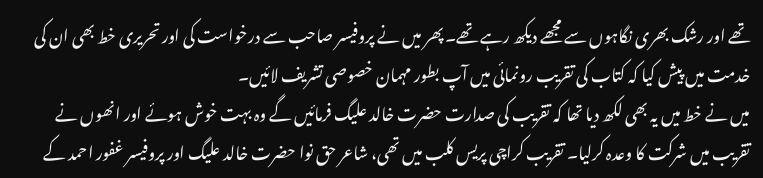تھے اور رشک بھری نگاہوں سے مجھے دیکھ رہے تھے۔ پھر میں نے پروفیسر صاحب سے درخواست کی اور تحریری خط بھی ان کی خدمت میں پیش کیا کہ کتاب کی تقریب رونمائی میں آپ بطور مہمان خصوصی تشریف لائیں۔
میں نے خط میں یہ بھی لکھ دیا تھا کہ تقریب کی صدارت حضرت خالد علیگ فرمائیں گے وہ بہت خوش ہوئے اور انھوں نے تقریب میں شرکت کا وعدہ کرلیا۔ تقریب کراچی پریس کلب میں تھی، شاعر حق نوا حضرت خالد علیگ اور پروفیسر غفور احمد کے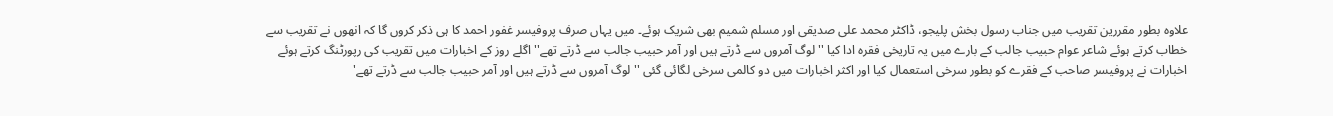علاوہ بطور مقررین تقریب میں جناب رسول بخش پلیجو، ڈاکٹر محمد علی صدیقی اور مسلم شمیم بھی شریک ہوئے۔ میں یہاں صرف پروفیسر غفور احمد کا ہی ذکر کروں گا کہ انھوں نے تقریب سے خطاب کرتے ہوئے شاعر عوام حبیب جالب کے بارے میں یہ تاریخی فقرہ ادا کیا ''لوگ آمروں سے ڈرتے ہیں اور آمر حبیب جالب سے ڈرتے تھے'' اگلے روز کے اخبارات میں تقریب کی رپورٹنگ کرتے ہوئے اخبارات نے پروفیسر صاحب کے فقرے کو بطور سرخی استعمال کیا اور اکثر اخبارات میں دو کالمی سرخی لگائی گئی ''لوگ آمروں سے ڈرتے ہیں اور آمر حبیب جالب سے ڈرتے تھے'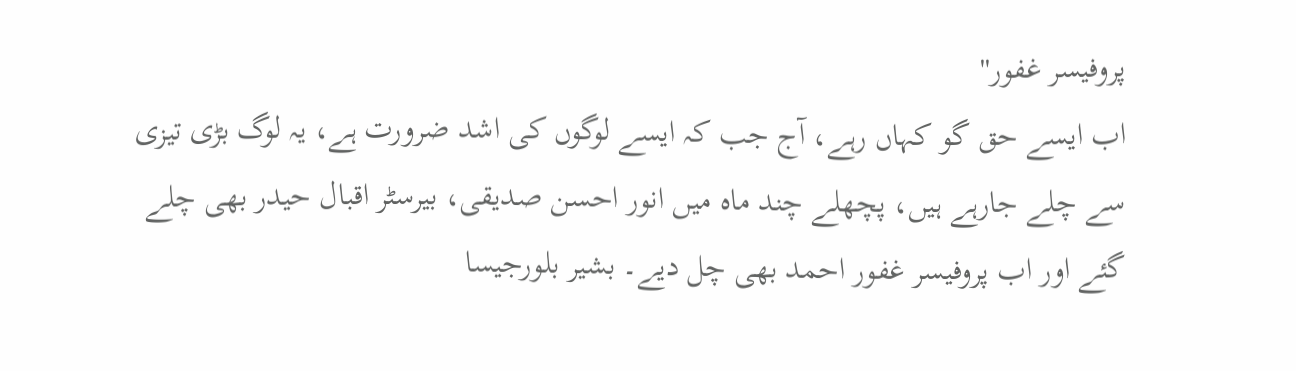پروفیسر غفور''
اب ایسے حق گو کہاں رہے، آج جب کہ ایسے لوگوں کی اشد ضرورت ہے، یہ لوگ بڑی تیزی سے چلے جارہے ہیں، پچھلے چند ماہ میں انور احسن صدیقی، بیرسٹر اقبال حیدر بھی چلے گئے اور اب پروفیسر غفور احمد بھی چل دیے۔ بشیر بلورجیسا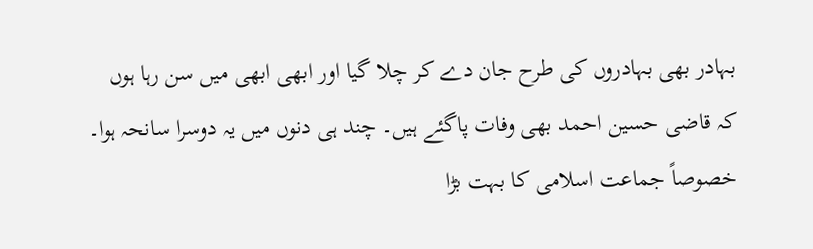بہادر بھی بہادروں کی طرح جان دے کر چلا گیا اور ابھی ابھی میں سن رہا ہوں کہ قاضی حسین احمد بھی وفات پاگئے ہیں۔ چند ہی دنوں میں یہ دوسرا سانحہ ہوا۔ خصوصاً جماعت اسلامی کا بہت بڑا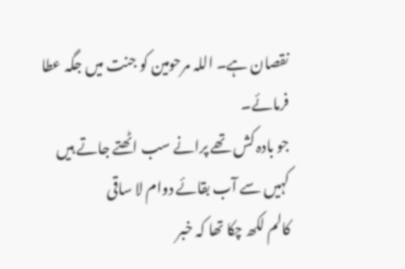نقصان ہے۔ اللہ مرحومین کو جنت میں جگہ عطا فرمائے۔
جو بادہ کش تھے پرانے سب اٹھتے جاتے ہیں
کہیں سے آب بقائے دوام لا ساقی
کالم لکھ چکا تھا کہ خبر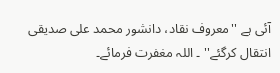آئی ہے ''معروف نقاد، دانشور محمد علی صدیقی انتقال کرگئے'' ۔ اللہ مغفرت فرمائے۔